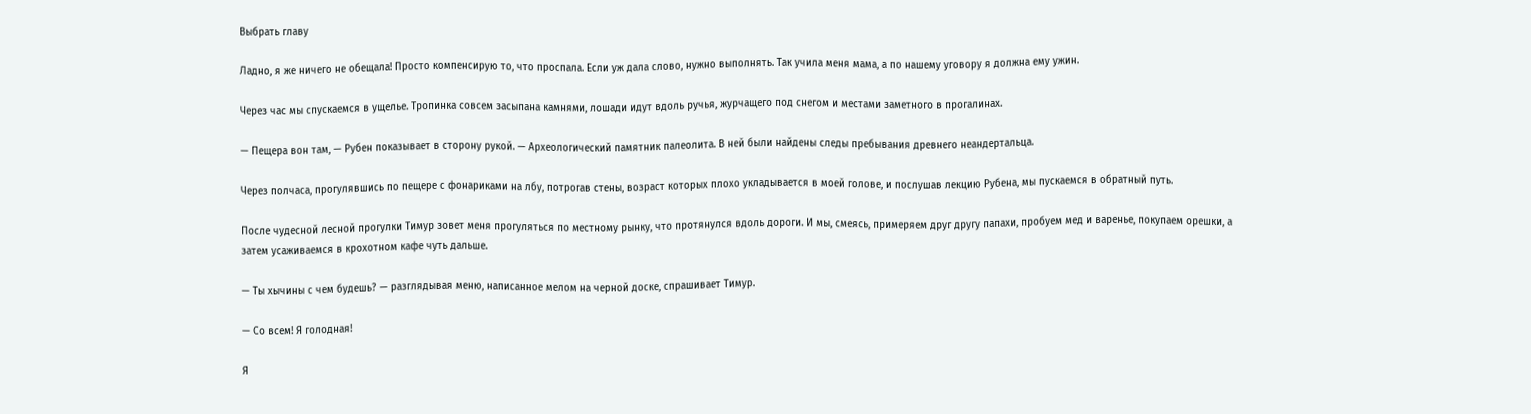Выбрать главу

Ладно, я же ничего не обещала! Просто компенсирую то, что проспала. Если уж дала слово, нужно выполнять. Так учила меня мама, а по нашему уговору я должна ему ужин.

Через час мы спускаемся в ущелье. Тропинка совсем засыпана камнями, лошади идут вдоль ручья, журчащего под снегом и местами заметного в прогалинах.

— Пещера вон там, — Рубен показывает в сторону рукой. — Археологический памятник палеолита. В ней были найдены следы пребывания древнего неандертальца.

Через полчаса, прогулявшись по пещере с фонариками на лбу, потрогав стены, возраст которых плохо укладывается в моей голове, и послушав лекцию Рубена, мы пускаемся в обратный путь.

После чудесной лесной прогулки Тимур зовет меня прогуляться по местному рынку, что протянулся вдоль дороги. И мы, смеясь, примеряем друг другу папахи, пробуем мед и варенье, покупаем орешки, а затем усаживаемся в крохотном кафе чуть дальше.

— Ты хычины с чем будешь? — разглядывая меню, написанное мелом на черной доске, спрашивает Тимур.

— Со всем! Я голодная!

Я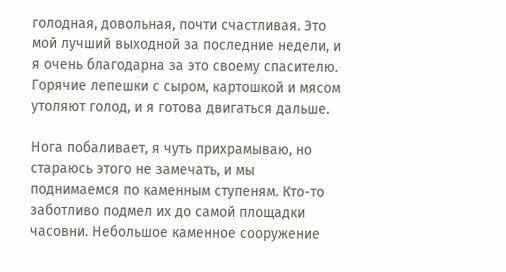голодная, довольная, почти счастливая. Это мой лучший выходной за последние недели, и я очень благодарна за это своему спасителю. Горячие лепешки с сыром, картошкой и мясом утоляют голод, и я готова двигаться дальше.

Нога побаливает, я чуть прихрамываю, но стараюсь этого не замечать, и мы поднимаемся по каменным ступеням. Кто-то заботливо подмел их до самой площадки часовни. Небольшое каменное сооружение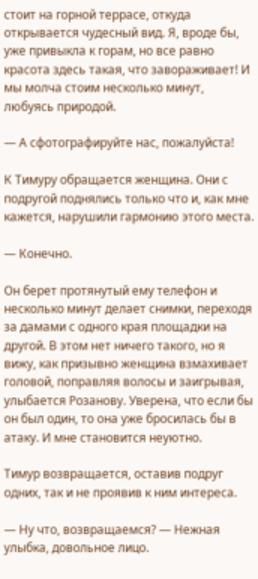стоит на горной террасе, откуда открывается чудесный вид. Я, вроде бы, уже привыкла к горам, но все равно красота здесь такая, что завораживает! И мы молча стоим несколько минут, любуясь природой.

— А сфотографируйте нас, пожалуйста!

К Тимуру обращается женщина. Они с подругой поднялись только что и, как мне кажется, нарушили гармонию этого места.

— Конечно.

Он берет протянутый ему телефон и несколько минут делает снимки, переходя за дамами с одного края площадки на другой. В этом нет ничего такого, но я вижу, как призывно женщина взмахивает головой, поправляя волосы и заигрывая, улыбается Розанову. Уверена, что если бы он был один, то она уже бросилась бы в атаку. И мне становится неуютно.

Тимур возвращается, оставив подруг одних, так и не проявив к ним интереса.

— Ну что, возвращаемся? — Нежная улыбка, довольное лицо.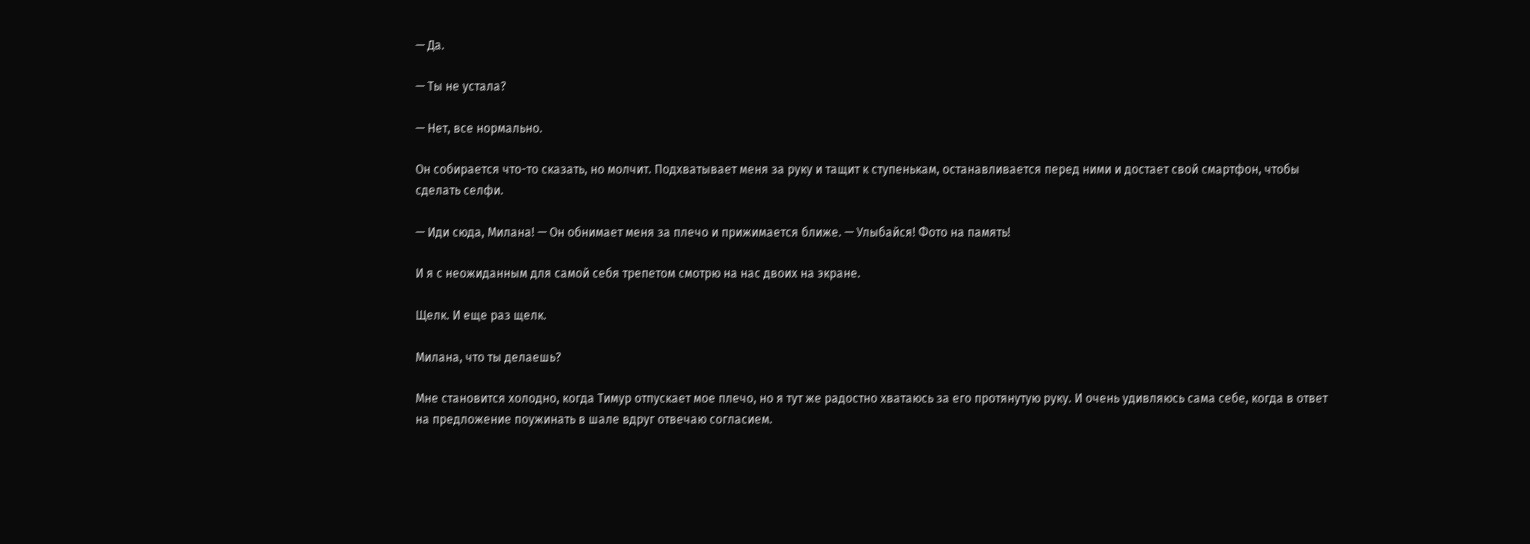— Да.

— Ты не устала?

— Нет, все нормально.

Он собирается что-то сказать, но молчит. Подхватывает меня за руку и тащит к ступенькам, останавливается перед ними и достает свой смартфон, чтобы сделать селфи.

— Иди сюда, Милана! — Он обнимает меня за плечо и прижимается ближе. — Улыбайся! Фото на память!

И я с неожиданным для самой себя трепетом смотрю на нас двоих на экране.

Щелк. И еще раз щелк.

Милана, что ты делаешь?

Мне становится холодно, когда Тимур отпускает мое плечо, но я тут же радостно хватаюсь за его протянутую руку. И очень удивляюсь сама себе, когда в ответ на предложение поужинать в шале вдруг отвечаю согласием.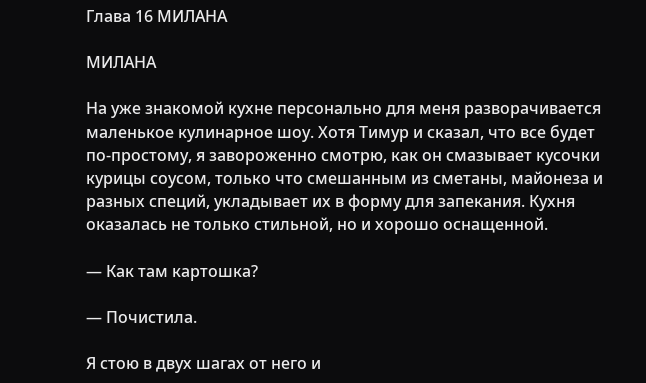Глава 16 МИЛАНА

МИЛАНА

На уже знакомой кухне персонально для меня разворачивается маленькое кулинарное шоу. Хотя Тимур и сказал, что все будет по-простому, я завороженно смотрю, как он смазывает кусочки курицы соусом, только что смешанным из сметаны, майонеза и разных специй, укладывает их в форму для запекания. Кухня оказалась не только стильной, но и хорошо оснащенной.

— Как там картошка?

— Почистила.

Я стою в двух шагах от него и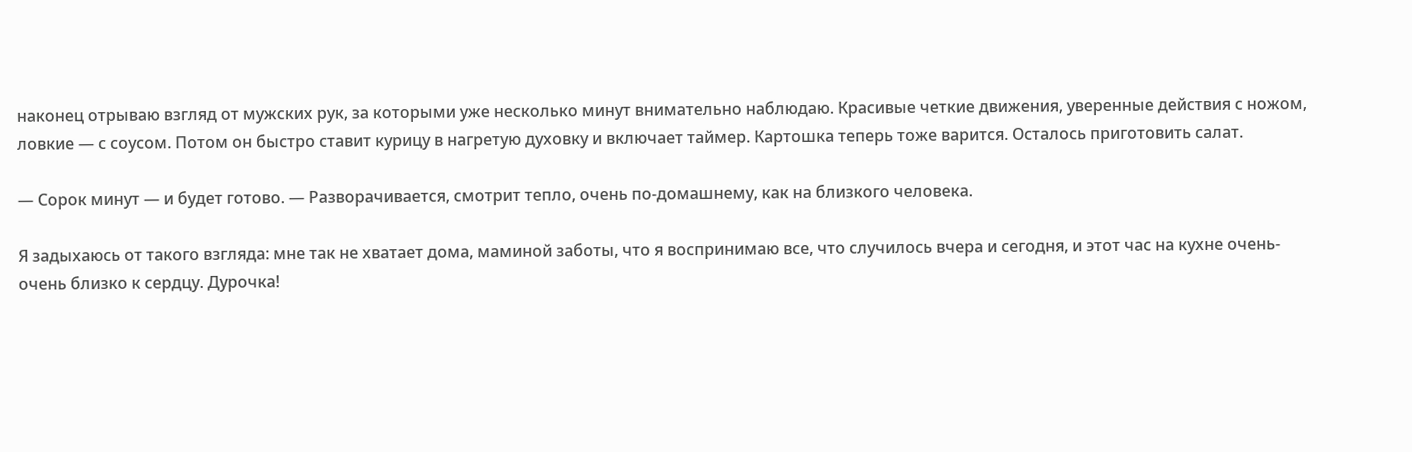наконец отрываю взгляд от мужских рук, за которыми уже несколько минут внимательно наблюдаю. Красивые четкие движения, уверенные действия с ножом, ловкие — с соусом. Потом он быстро ставит курицу в нагретую духовку и включает таймер. Картошка теперь тоже варится. Осталось приготовить салат.

— Сорок минут — и будет готово. — Разворачивается, смотрит тепло, очень по-домашнему, как на близкого человека.

Я задыхаюсь от такого взгляда: мне так не хватает дома, маминой заботы, что я воспринимаю все, что случилось вчера и сегодня, и этот час на кухне очень-очень близко к сердцу. Дурочка!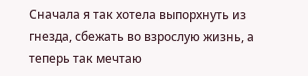Сначала я так хотела выпорхнуть из гнезда, сбежать во взрослую жизнь, а теперь так мечтаю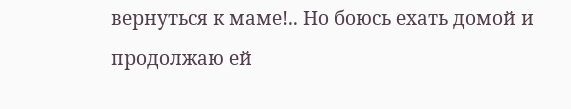вернуться к маме!.. Но боюсь ехать домой и продолжаю ей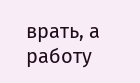врать, а работу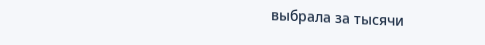выбрала за тысячи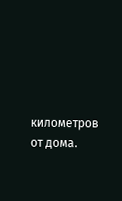километров от дома.